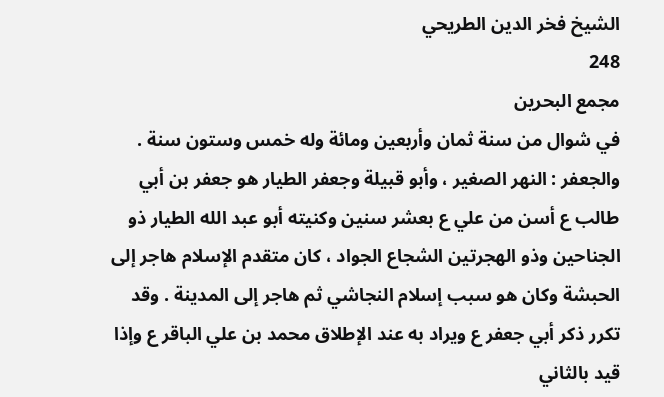الشيخ فخر الدين الطريحي
248
مجمع البحرين
في شوال من سنة ثمان وأربعين ومائة وله خمس وستون سنة . والجعفر : النهر الصغير ، وأبو قبيلة وجعفر الطيار هو جعفر بن أبي طالب ع أسن من علي ع بعشر سنين وكنيته أبو عبد الله الطيار ذو الجناحين وذو الهجرتين الشجاع الجواد ، كان متقدم الإسلام هاجر إلى الحبشة وكان هو سبب إسلام النجاشي ثم هاجر إلى المدينة . وقد تكرر ذكر أبي جعفر ع ويراد به عند الإطلاق محمد بن علي الباقر ع وإذا قيد بالثاني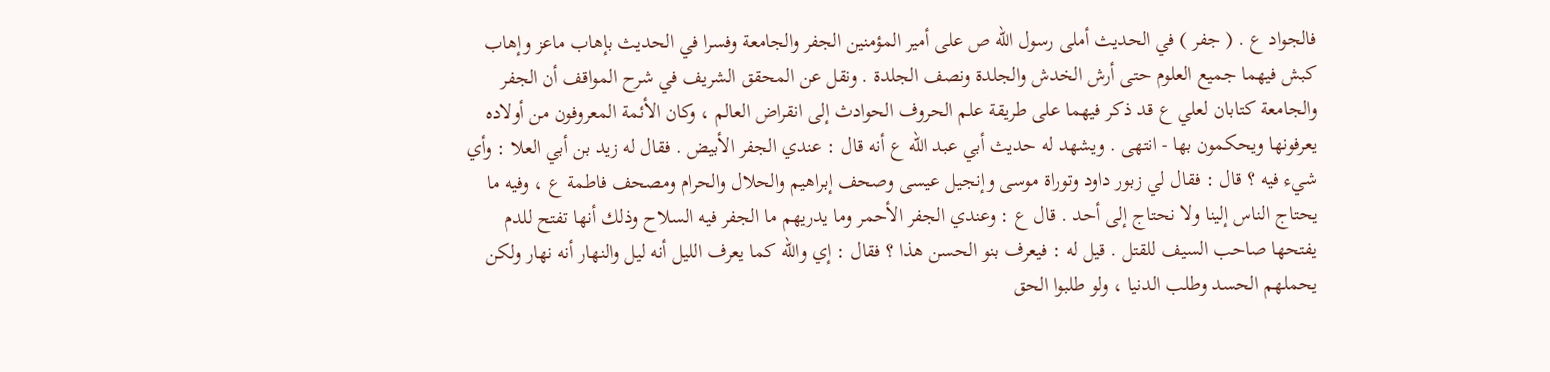فالجواد ع . ( جفر ) في الحديث أملى رسول الله ص على أمير المؤمنين الجفر والجامعة وفسرا في الحديث بإهاب ماعز وإهاب كبش فيهما جميع العلوم حتى أرش الخدش والجلدة ونصف الجلدة . ونقل عن المحقق الشريف في شرح المواقف أن الجفر والجامعة كتابان لعلي ع قد ذكر فيهما على طريقة علم الحروف الحوادث إلى انقراض العالم ، وكان الأئمة المعروفون من أولاده يعرفونها ويحكمون بها - انتهى . ويشهد له حديث أبي عبد الله ع أنه قال : عندي الجفر الأبيض . فقال له زيد بن أبي العلا : وأي شيء فيه ؟ قال : فقال لي زبور داود وتوراة موسى وإنجيل عيسى وصحف إبراهيم والحلال والحرام ومصحف فاطمة ع ، وفيه ما يحتاج الناس إلينا ولا نحتاج إلى أحد . قال ع : وعندي الجفر الأحمر وما يدريهم ما الجفر فيه السلاح وذلك أنها تفتح للدم يفتحها صاحب السيف للقتل . قيل له : فيعرف بنو الحسن هذا ؟ فقال : إي والله كما يعرف الليل أنه ليل والنهار أنه نهار ولكن يحملهم الحسد وطلب الدنيا ، ولو طلبوا الحق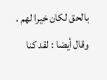بالحق لكان خيرا لهم . وقال أيضا : لقد كنا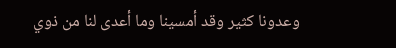وعدونا كثير وقد أمسينا وما أعدى لنا من ذوي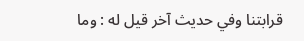قرابتنا وفي حديث آخر قيل له : وما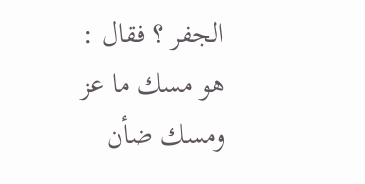الجفر ؟ فقال : هو مسك ما عز ومسك ضأن